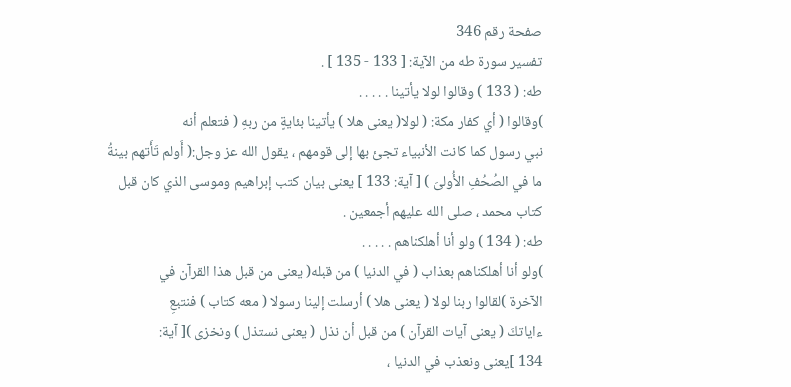صفحة رقم 346
تفسير سورة طه من الآية: [ 133 - 135 ] .
طه: ( 133 ) وقالوا لولا يأتينا . . . . .
)وقالوا ( أي كفار مكة: ( لولا( يعنى هلا ) يأتينا بئايةٍ من ربهِ ( فتعلم أنه
نبي رسول كما كانت الأنبياء تجئ بها إلى قومهم ، يقول الله عز وجل:( أَولم تَأَتهم بينةُ
ما في الصُحُفِ الأُولىَ ) [ آية: 133 ] يعنى بيان كتب إبراهيم وموسى الذي كان قبل
كتاب محمد ، صلى الله عليهم أجمعين .
طه: ( 134 ) ولو أنا أهلكناهم . . . . .
)ولو أنا أهلكناهم بعذاب ( في الدنيا ) من قبله( يعنى من قبل هذا القرآن في
الآخرة )لقالوا ربنا لولا ( يعنى هلا ) أرسلت إلينا رسولا ( معه كتاب ) فنتبعِ
ءاياتكَ ( يعنى آيات القرآن ) من قبل أن نذل ( يعنى نستذل ) ونخزى )[ آية:
134 ]يعنى ونعذب في الدنيا ،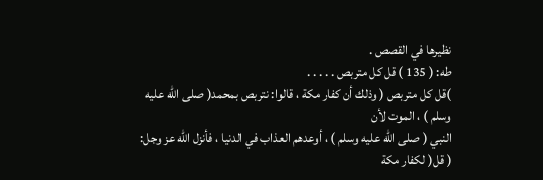نظيرها في القصص .
طه: ( 135 ) قل كل متربص . . . . .
)قل كل متربص ( وذلك أن كفار مكة ، قالوا: نتربص بمحمد( صلى الله عليه وسلم ) ، الموت لأن
النبي ( صلى الله عليه وسلم ) ، أوعدهم العذاب في الدنيا ، فأنزل الله عز وجل: ( قل( لكفار مكة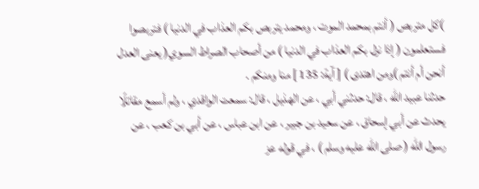)كل متربص ( أنتم بمحمد الموت ، ومحمد يتربص بكم العذاب في الدنيا ) فتربصوا فستعلمون ( إذا نزل بكم العذاب في الدنيا ) من أصحاب الصراط السوي( يعنى العدل
أنحن أم أنتم )ومن اهتدى ) [ آية: 135 ] منا ومنكم .
حدثنا عبيد الله ، قال: حدثني أبي ، عن الهذيل ، قال: سمعت الواقدي ، ولم أسمع مقاتلًا
يحدث عن أبي إسحاق ، عن سعيد بن جبير ، عن ابن عباس ، عن أبي بن كعب ، عن
رسول الله ( صلى الله عليه وسلم ) ، في قوله عز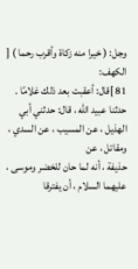وجل: ( خيرا منه زكاة وأقرب رحما ) [ الكهف:
81 ]قال: أعقبت بعد ذلك غلامًا .
حدثنا عبيد الله ، قال: حدثني أبي الهذيل ، عن المسيب ، عن السدي ، ومقاتل ، عن
حذيفة ، أنه لما حان للخضر وموسى ، عليهما السلام ، أن يفترقا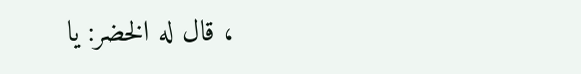، قال له الخضر: يا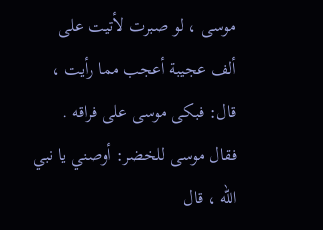موسى ، لو صبرت لأتيت على ألف عجيبة أعجب مما رأيت ، قال: فبكى موسى على فراقه .
فقال موسى للخضر: أوصني يا نبي الله ، قال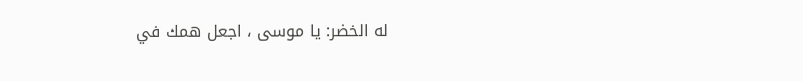له الخضر: يا موسى ، اجعل همك في